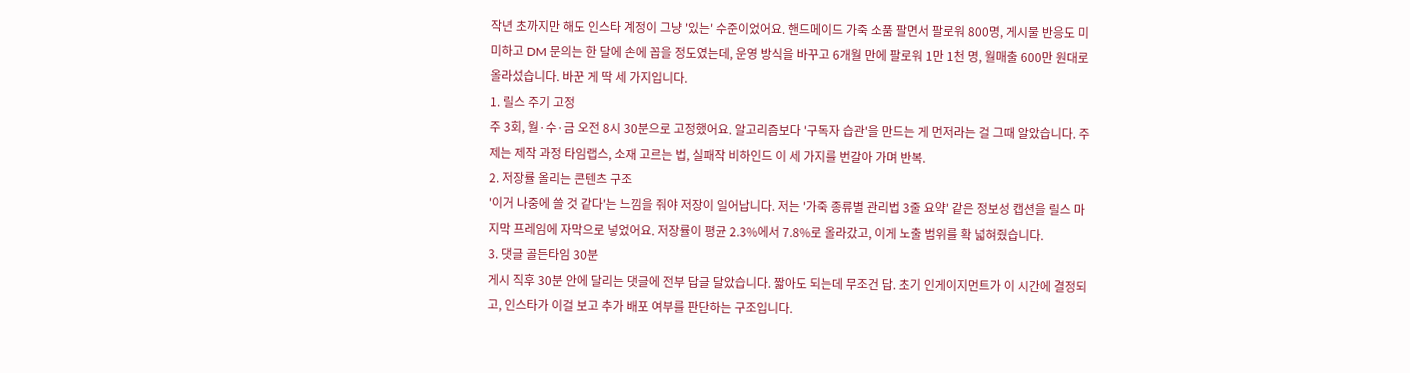작년 초까지만 해도 인스타 계정이 그냥 '있는' 수준이었어요. 핸드메이드 가죽 소품 팔면서 팔로워 800명, 게시물 반응도 미미하고 DM 문의는 한 달에 손에 꼽을 정도였는데, 운영 방식을 바꾸고 6개월 만에 팔로워 1만 1천 명, 월매출 600만 원대로 올라섰습니다. 바꾼 게 딱 세 가지입니다.
1. 릴스 주기 고정
주 3회, 월·수·금 오전 8시 30분으로 고정했어요. 알고리즘보다 '구독자 습관'을 만드는 게 먼저라는 걸 그때 알았습니다. 주제는 제작 과정 타임랩스, 소재 고르는 법, 실패작 비하인드 이 세 가지를 번갈아 가며 반복.
2. 저장률 올리는 콘텐츠 구조
'이거 나중에 쓸 것 같다'는 느낌을 줘야 저장이 일어납니다. 저는 '가죽 종류별 관리법 3줄 요약' 같은 정보성 캡션을 릴스 마지막 프레임에 자막으로 넣었어요. 저장률이 평균 2.3%에서 7.8%로 올라갔고, 이게 노출 범위를 확 넓혀줬습니다.
3. 댓글 골든타임 30분
게시 직후 30분 안에 달리는 댓글에 전부 답글 달았습니다. 짧아도 되는데 무조건 답. 초기 인게이지먼트가 이 시간에 결정되고, 인스타가 이걸 보고 추가 배포 여부를 판단하는 구조입니다.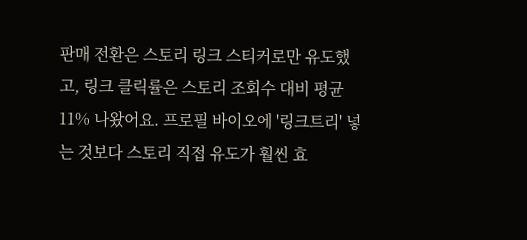판매 전환은 스토리 링크 스티커로만 유도했고, 링크 클릭률은 스토리 조회수 대비 평균 11% 나왔어요. 프로필 바이오에 '링크트리' 넣는 것보다 스토리 직접 유도가 훨씬 효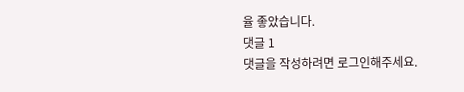율 좋았습니다.
댓글 1
댓글을 작성하려면 로그인해주세요.